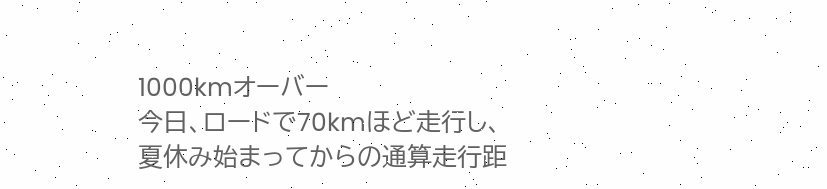1000kmオーバー
今日、ロードで70kmほど走行し、夏休み始まってからの通算走行距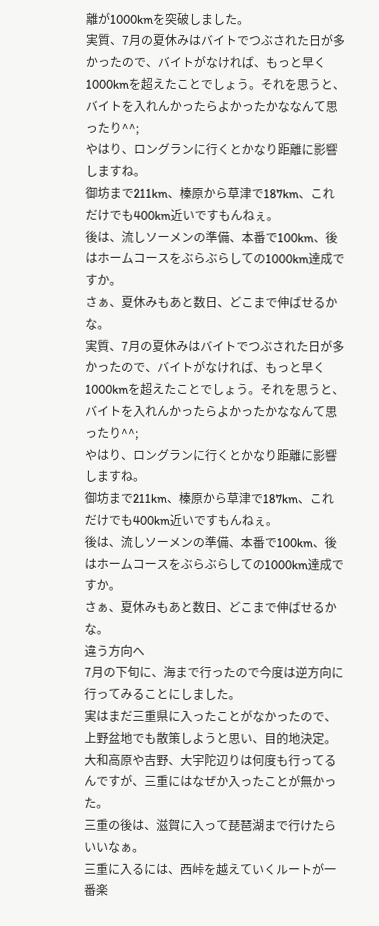離が1000kmを突破しました。
実質、7月の夏休みはバイトでつぶされた日が多かったので、バイトがなければ、もっと早く1000kmを超えたことでしょう。それを思うと、バイトを入れんかったらよかったかななんて思ったり^^;
やはり、ロングランに行くとかなり距離に影響しますね。
御坊まで211km、榛原から草津で187km、これだけでも400km近いですもんねぇ。
後は、流しソーメンの準備、本番で100km、後はホームコースをぶらぶらしての1000km達成ですか。
さぁ、夏休みもあと数日、どこまで伸ばせるかな。
実質、7月の夏休みはバイトでつぶされた日が多かったので、バイトがなければ、もっと早く1000kmを超えたことでしょう。それを思うと、バイトを入れんかったらよかったかななんて思ったり^^;
やはり、ロングランに行くとかなり距離に影響しますね。
御坊まで211km、榛原から草津で187km、これだけでも400km近いですもんねぇ。
後は、流しソーメンの準備、本番で100km、後はホームコースをぶらぶらしての1000km達成ですか。
さぁ、夏休みもあと数日、どこまで伸ばせるかな。
違う方向へ
7月の下旬に、海まで行ったので今度は逆方向に行ってみることにしました。
実はまだ三重県に入ったことがなかったので、上野盆地でも散策しようと思い、目的地決定。
大和高原や吉野、大宇陀辺りは何度も行ってるんですが、三重にはなぜか入ったことが無かった。
三重の後は、滋賀に入って琵琶湖まで行けたらいいなぁ。
三重に入るには、西峠を越えていくルートが一番楽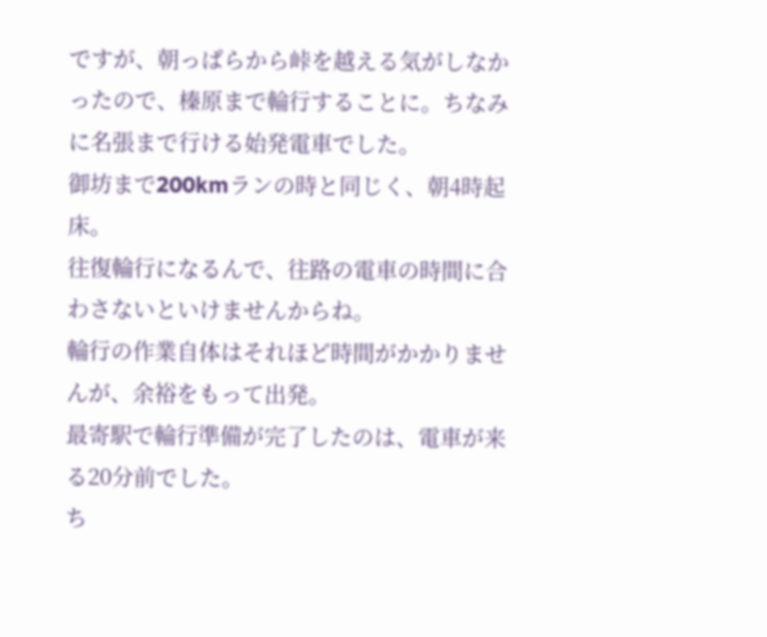ですが、朝っぱらから峠を越える気がしなかったので、榛原まで輪行することに。ちなみに名張まで行ける始発電車でした。
御坊まで200kmランの時と同じく、朝4時起床。
往復輪行になるんで、往路の電車の時間に合わさないといけませんからね。
輪行の作業自体はそれほど時間がかかりませんが、余裕をもって出発。
最寄駅で輪行準備が完了したのは、電車が来る20分前でした。
ち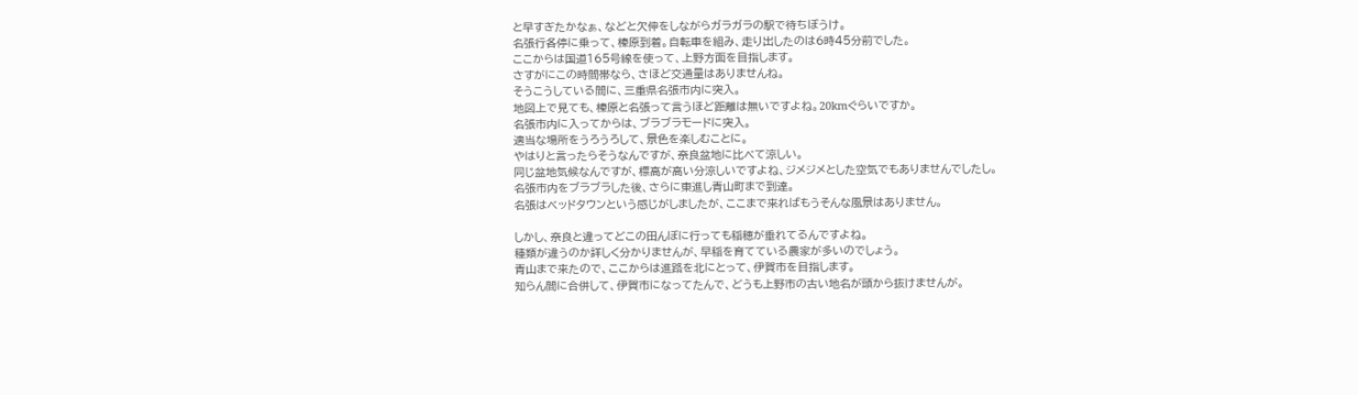と早すぎたかなぁ、などと欠伸をしながらガラガラの駅で待ちぼうけ。
名張行各停に乗って、榛原到着。自転車を組み、走り出したのは6時45分前でした。
ここからは国道165号線を使って、上野方面を目指します。
さすがにこの時間帯なら、さほど交通量はありませんね。
そうこうしている間に、三重県名張市内に突入。
地図上で見ても、榛原と名張って言うほど距離は無いですよね。20kmぐらいですか。
名張市内に入ってからは、ブラブラモードに突入。
適当な場所をうろうろして、景色を楽しむことに。
やはりと言ったらそうなんですが、奈良盆地に比べて涼しい。
同じ盆地気候なんですが、標高が高い分涼しいですよね、ジメジメとした空気でもありませんでしたし。
名張市内をブラブラした後、さらに東進し青山町まで到達。
名張はベッドタウンという感じがしましたが、ここまで来ればもうそんな風景はありません。

しかし、奈良と違ってどこの田んぼに行っても稲穂が垂れてるんですよね。
種類が違うのか詳しく分かりませんが、早稲を育てている農家が多いのでしょう。
青山まで来たので、ここからは進路を北にとって、伊賀市を目指します。
知らん間に合併して、伊賀市になってたんで、どうも上野市の古い地名が頭から抜けませんが。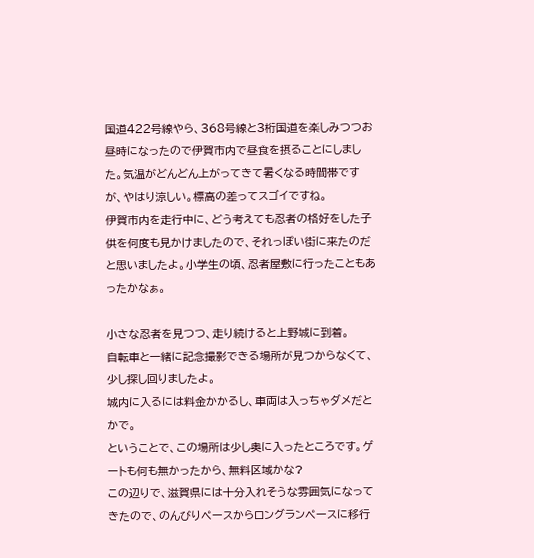国道422号線やら、368号線と3桁国道を楽しみつつお昼時になったので伊賀市内で昼食を摂ることにしました。気温がどんどん上がってきて暑くなる時間帯ですが、やはり涼しい。標高の差ってスゴイですね。
伊賀市内を走行中に、どう考えても忍者の格好をした子供を何度も見かけましたので、それっぽい街に来たのだと思いましたよ。小学生の頃、忍者屋敷に行ったこともあったかなぁ。

小さな忍者を見つつ、走り続けると上野城に到着。
自転車と一緒に記念撮影できる場所が見つからなくて、少し探し回りましたよ。
城内に入るには料金かかるし、車両は入っちゃダメだとかで。
ということで、この場所は少し奥に入ったところです。ゲートも何も無かったから、無料区域かな?
この辺りで、滋賀県には十分入れそうな雰囲気になってきたので、のんびりペースからロングランペースに移行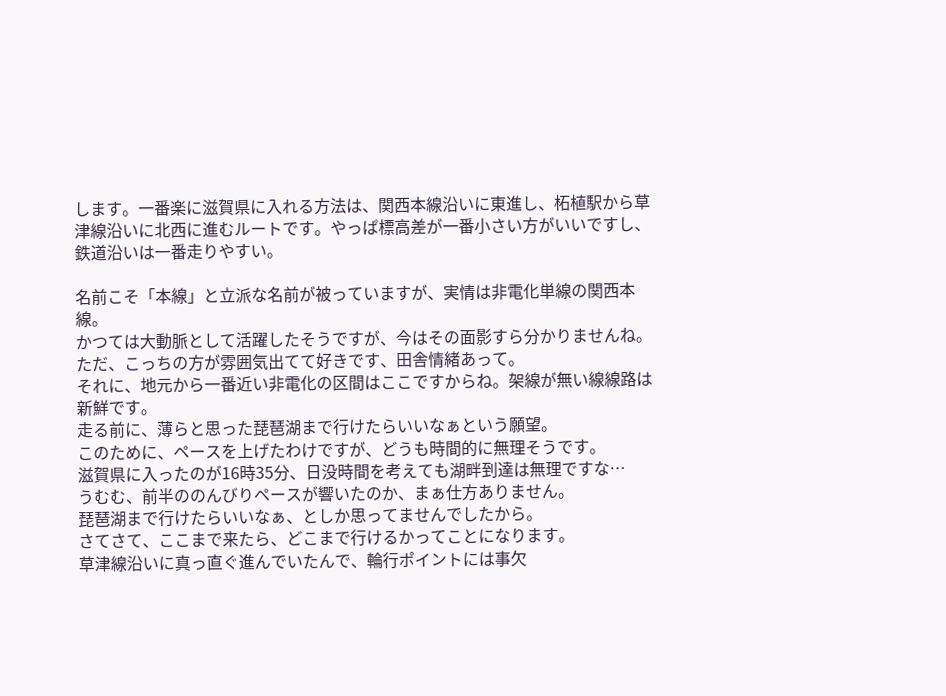します。一番楽に滋賀県に入れる方法は、関西本線沿いに東進し、柘植駅から草津線沿いに北西に進むルートです。やっぱ標高差が一番小さい方がいいですし、鉄道沿いは一番走りやすい。

名前こそ「本線」と立派な名前が被っていますが、実情は非電化単線の関西本線。
かつては大動脈として活躍したそうですが、今はその面影すら分かりませんね。
ただ、こっちの方が雰囲気出てて好きです、田舎情緒あって。
それに、地元から一番近い非電化の区間はここですからね。架線が無い線線路は新鮮です。
走る前に、薄らと思った琵琶湖まで行けたらいいなぁという願望。
このために、ペースを上げたわけですが、どうも時間的に無理そうです。
滋賀県に入ったのが16時35分、日没時間を考えても湖畔到達は無理ですな…
うむむ、前半ののんびりペースが響いたのか、まぁ仕方ありません。
琵琶湖まで行けたらいいなぁ、としか思ってませんでしたから。
さてさて、ここまで来たら、どこまで行けるかってことになります。
草津線沿いに真っ直ぐ進んでいたんで、輪行ポイントには事欠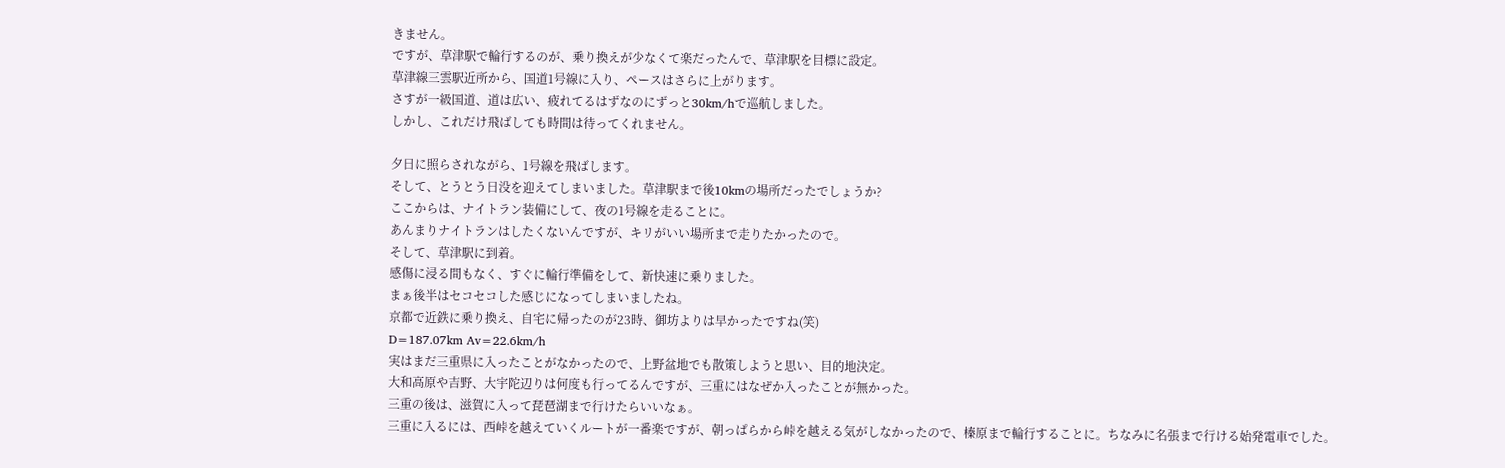きません。
ですが、草津駅で輪行するのが、乗り換えが少なくて楽だったんで、草津駅を目標に設定。
草津線三雲駅近所から、国道1号線に入り、ペースはさらに上がります。
さすが一級国道、道は広い、疲れてるはずなのにずっと30km/hで巡航しました。
しかし、これだけ飛ばしても時間は待ってくれません。

夕日に照らされながら、1号線を飛ばします。
そして、とうとう日没を迎えてしまいました。草津駅まで後10kmの場所だったでしょうか?
ここからは、ナイトラン装備にして、夜の1号線を走ることに。
あんまりナイトランはしたくないんですが、キリがいい場所まで走りたかったので。
そして、草津駅に到着。
感傷に浸る間もなく、すぐに輪行準備をして、新快速に乗りました。
まぁ後半はセコセコした感じになってしまいましたね。
京都で近鉄に乗り換え、自宅に帰ったのが23時、御坊よりは早かったですね(笑)
D=187.07km Av=22.6km/h
実はまだ三重県に入ったことがなかったので、上野盆地でも散策しようと思い、目的地決定。
大和高原や吉野、大宇陀辺りは何度も行ってるんですが、三重にはなぜか入ったことが無かった。
三重の後は、滋賀に入って琵琶湖まで行けたらいいなぁ。
三重に入るには、西峠を越えていくルートが一番楽ですが、朝っぱらから峠を越える気がしなかったので、榛原まで輪行することに。ちなみに名張まで行ける始発電車でした。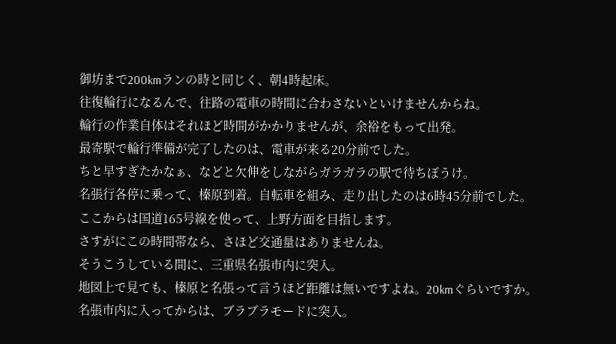御坊まで200kmランの時と同じく、朝4時起床。
往復輪行になるんで、往路の電車の時間に合わさないといけませんからね。
輪行の作業自体はそれほど時間がかかりませんが、余裕をもって出発。
最寄駅で輪行準備が完了したのは、電車が来る20分前でした。
ちと早すぎたかなぁ、などと欠伸をしながらガラガラの駅で待ちぼうけ。
名張行各停に乗って、榛原到着。自転車を組み、走り出したのは6時45分前でした。
ここからは国道165号線を使って、上野方面を目指します。
さすがにこの時間帯なら、さほど交通量はありませんね。
そうこうしている間に、三重県名張市内に突入。
地図上で見ても、榛原と名張って言うほど距離は無いですよね。20kmぐらいですか。
名張市内に入ってからは、ブラブラモードに突入。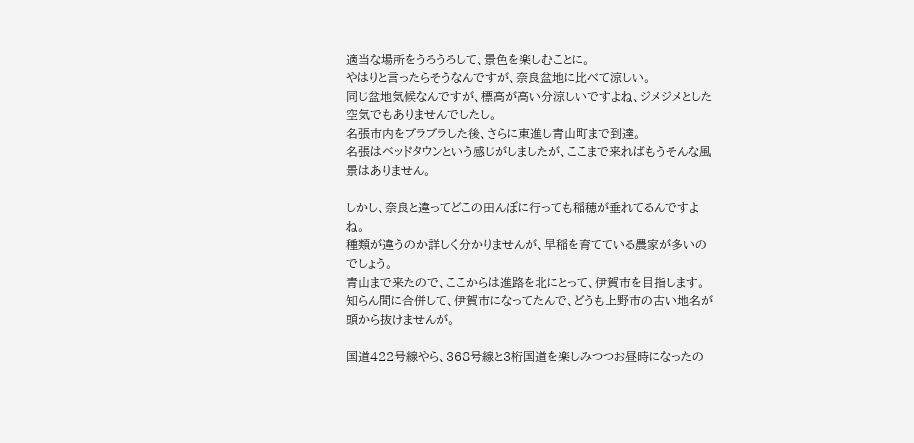適当な場所をうろうろして、景色を楽しむことに。
やはりと言ったらそうなんですが、奈良盆地に比べて涼しい。
同じ盆地気候なんですが、標高が高い分涼しいですよね、ジメジメとした空気でもありませんでしたし。
名張市内をブラブラした後、さらに東進し青山町まで到達。
名張はベッドタウンという感じがしましたが、ここまで来ればもうそんな風景はありません。

しかし、奈良と違ってどこの田んぼに行っても稲穂が垂れてるんですよね。
種類が違うのか詳しく分かりませんが、早稲を育てている農家が多いのでしょう。
青山まで来たので、ここからは進路を北にとって、伊賀市を目指します。
知らん間に合併して、伊賀市になってたんで、どうも上野市の古い地名が頭から抜けませんが。

国道422号線やら、368号線と3桁国道を楽しみつつお昼時になったの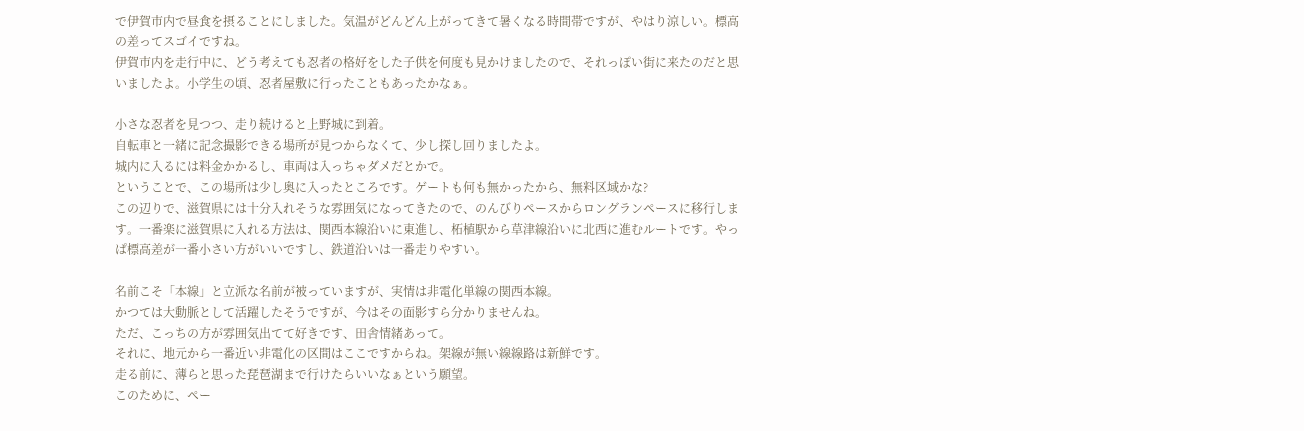で伊賀市内で昼食を摂ることにしました。気温がどんどん上がってきて暑くなる時間帯ですが、やはり涼しい。標高の差ってスゴイですね。
伊賀市内を走行中に、どう考えても忍者の格好をした子供を何度も見かけましたので、それっぽい街に来たのだと思いましたよ。小学生の頃、忍者屋敷に行ったこともあったかなぁ。

小さな忍者を見つつ、走り続けると上野城に到着。
自転車と一緒に記念撮影できる場所が見つからなくて、少し探し回りましたよ。
城内に入るには料金かかるし、車両は入っちゃダメだとかで。
ということで、この場所は少し奥に入ったところです。ゲートも何も無かったから、無料区域かな?
この辺りで、滋賀県には十分入れそうな雰囲気になってきたので、のんびりペースからロングランペースに移行します。一番楽に滋賀県に入れる方法は、関西本線沿いに東進し、柘植駅から草津線沿いに北西に進むルートです。やっぱ標高差が一番小さい方がいいですし、鉄道沿いは一番走りやすい。

名前こそ「本線」と立派な名前が被っていますが、実情は非電化単線の関西本線。
かつては大動脈として活躍したそうですが、今はその面影すら分かりませんね。
ただ、こっちの方が雰囲気出てて好きです、田舎情緒あって。
それに、地元から一番近い非電化の区間はここですからね。架線が無い線線路は新鮮です。
走る前に、薄らと思った琵琶湖まで行けたらいいなぁという願望。
このために、ペー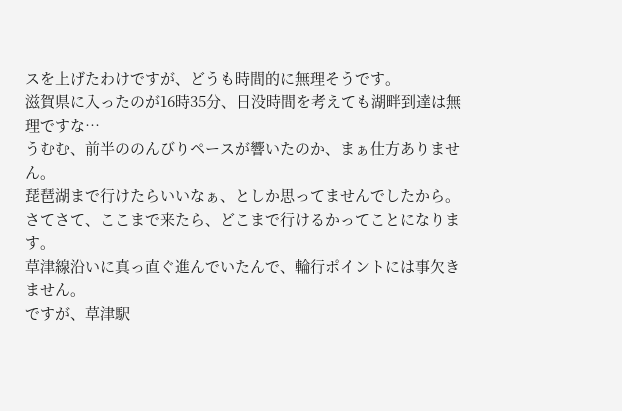スを上げたわけですが、どうも時間的に無理そうです。
滋賀県に入ったのが16時35分、日没時間を考えても湖畔到達は無理ですな…
うむむ、前半ののんびりペースが響いたのか、まぁ仕方ありません。
琵琶湖まで行けたらいいなぁ、としか思ってませんでしたから。
さてさて、ここまで来たら、どこまで行けるかってことになります。
草津線沿いに真っ直ぐ進んでいたんで、輪行ポイントには事欠きません。
ですが、草津駅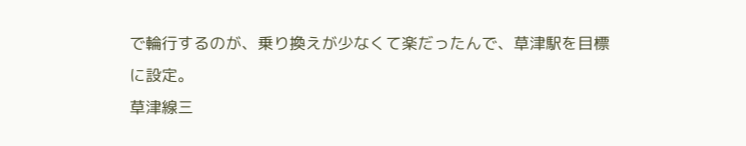で輪行するのが、乗り換えが少なくて楽だったんで、草津駅を目標に設定。
草津線三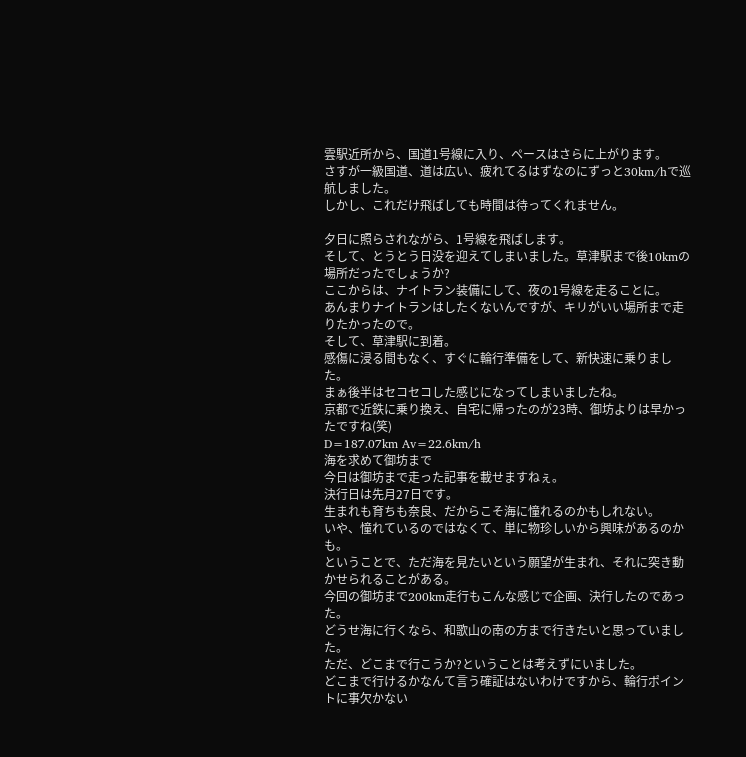雲駅近所から、国道1号線に入り、ペースはさらに上がります。
さすが一級国道、道は広い、疲れてるはずなのにずっと30km/hで巡航しました。
しかし、これだけ飛ばしても時間は待ってくれません。

夕日に照らされながら、1号線を飛ばします。
そして、とうとう日没を迎えてしまいました。草津駅まで後10kmの場所だったでしょうか?
ここからは、ナイトラン装備にして、夜の1号線を走ることに。
あんまりナイトランはしたくないんですが、キリがいい場所まで走りたかったので。
そして、草津駅に到着。
感傷に浸る間もなく、すぐに輪行準備をして、新快速に乗りました。
まぁ後半はセコセコした感じになってしまいましたね。
京都で近鉄に乗り換え、自宅に帰ったのが23時、御坊よりは早かったですね(笑)
D=187.07km Av=22.6km/h
海を求めて御坊まで
今日は御坊まで走った記事を載せますねぇ。
決行日は先月27日です。
生まれも育ちも奈良、だからこそ海に憧れるのかもしれない。
いや、憧れているのではなくて、単に物珍しいから興味があるのかも。
ということで、ただ海を見たいという願望が生まれ、それに突き動かせられることがある。
今回の御坊まで200km走行もこんな感じで企画、決行したのであった。
どうせ海に行くなら、和歌山の南の方まで行きたいと思っていました。
ただ、どこまで行こうか?ということは考えずにいました。
どこまで行けるかなんて言う確証はないわけですから、輪行ポイントに事欠かない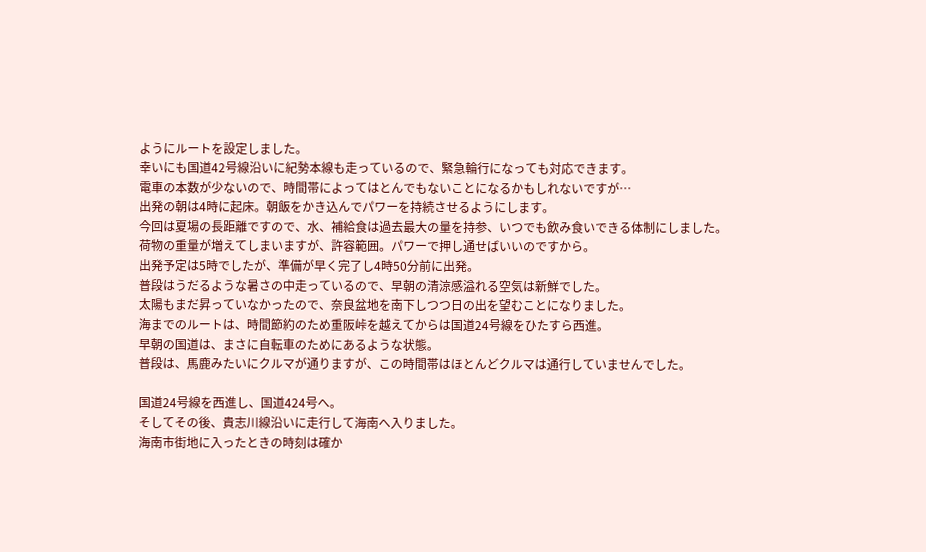ようにルートを設定しました。
幸いにも国道42号線沿いに紀勢本線も走っているので、緊急輪行になっても対応できます。
電車の本数が少ないので、時間帯によってはとんでもないことになるかもしれないですが…
出発の朝は4時に起床。朝飯をかき込んでパワーを持続させるようにします。
今回は夏場の長距離ですので、水、補給食は過去最大の量を持参、いつでも飲み食いできる体制にしました。
荷物の重量が増えてしまいますが、許容範囲。パワーで押し通せばいいのですから。
出発予定は5時でしたが、準備が早く完了し4時50分前に出発。
普段はうだるような暑さの中走っているので、早朝の清涼感溢れる空気は新鮮でした。
太陽もまだ昇っていなかったので、奈良盆地を南下しつつ日の出を望むことになりました。
海までのルートは、時間節約のため重阪峠を越えてからは国道24号線をひたすら西進。
早朝の国道は、まさに自転車のためにあるような状態。
普段は、馬鹿みたいにクルマが通りますが、この時間帯はほとんどクルマは通行していませんでした。

国道24号線を西進し、国道424号へ。
そしてその後、貴志川線沿いに走行して海南へ入りました。
海南市街地に入ったときの時刻は確か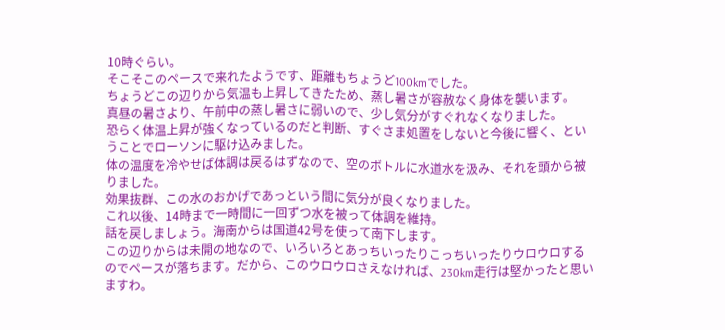10時ぐらい。
そこそこのペースで来れたようです、距離もちょうど100kmでした。
ちょうどこの辺りから気温も上昇してきたため、蒸し暑さが容赦なく身体を襲います。
真昼の暑さより、午前中の蒸し暑さに弱いので、少し気分がすぐれなくなりました。
恐らく体温上昇が強くなっているのだと判断、すぐさま処置をしないと今後に響く、ということでローソンに駆け込みました。
体の温度を冷やせば体調は戻るはずなので、空のボトルに水道水を汲み、それを頭から被りました。
効果抜群、この水のおかげであっという間に気分が良くなりました。
これ以後、14時まで一時間に一回ずつ水を被って体調を維持。
話を戻しましょう。海南からは国道42号を使って南下します。
この辺りからは未開の地なので、いろいろとあっちいったりこっちいったりウロウロするのでペースが落ちます。だから、このウロウロさえなければ、230km走行は堅かったと思いますわ。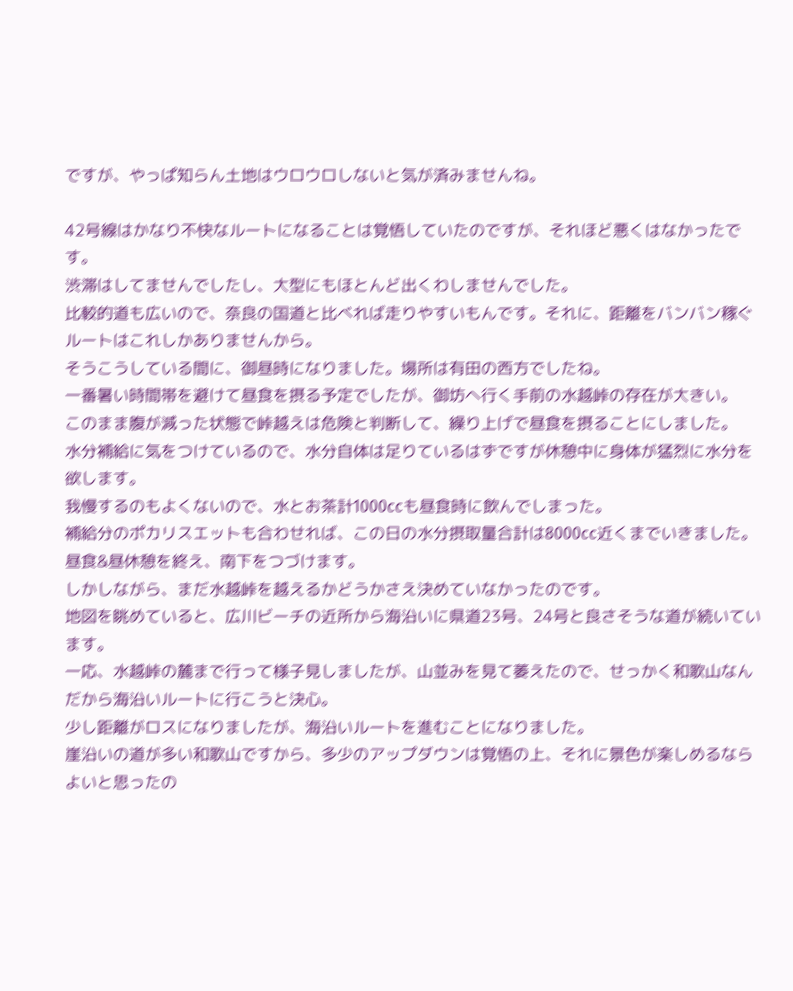ですが、やっぱ知らん土地はウロウロしないと気が済みませんね。

42号線はかなり不快なルートになることは覚悟していたのですが、それほど悪くはなかったです。
渋滞はしてませんでしたし、大型にもほとんど出くわしませんでした。
比較的道も広いので、奈良の国道と比べれば走りやすいもんです。それに、距離をバンバン稼ぐルートはこれしかありませんから。
そうこうしている間に、御昼時になりました。場所は有田の西方でしたね。
一番暑い時間帯を避けて昼食を摂る予定でしたが、御坊へ行く手前の水越峠の存在が大きい。
このまま腹が減った状態で峠越えは危険と判断して、繰り上げで昼食を摂ることにしました。
水分補給に気をつけているので、水分自体は足りているはずですが休憩中に身体が猛烈に水分を欲します。
我慢するのもよくないので、水とお茶計1000ccも昼食時に飲んでしまった。
補給分のポカリスエットも合わせれば、この日の水分摂取量合計は8000cc近くまでいきました。
昼食&昼休憩を終え、南下をつづけます。
しかしながら、まだ水越峠を越えるかどうかさえ決めていなかったのです。
地図を眺めていると、広川ビーチの近所から海沿いに県道23号、24号と良さそうな道が続いています。
一応、水越峠の麓まで行って様子見しましたが、山並みを見て萎えたので、せっかく和歌山なんだから海沿いルートに行こうと決心。
少し距離がロスになりましたが、海沿いルートを進むことになりました。
崖沿いの道が多い和歌山ですから、多少のアップダウンは覚悟の上、それに景色が楽しめるならよいと思ったの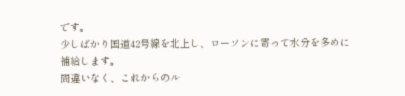です。
少しばかり国道42号線を北上し、ローソンに寄って水分を多めに補給します。
間違いなく、これからのル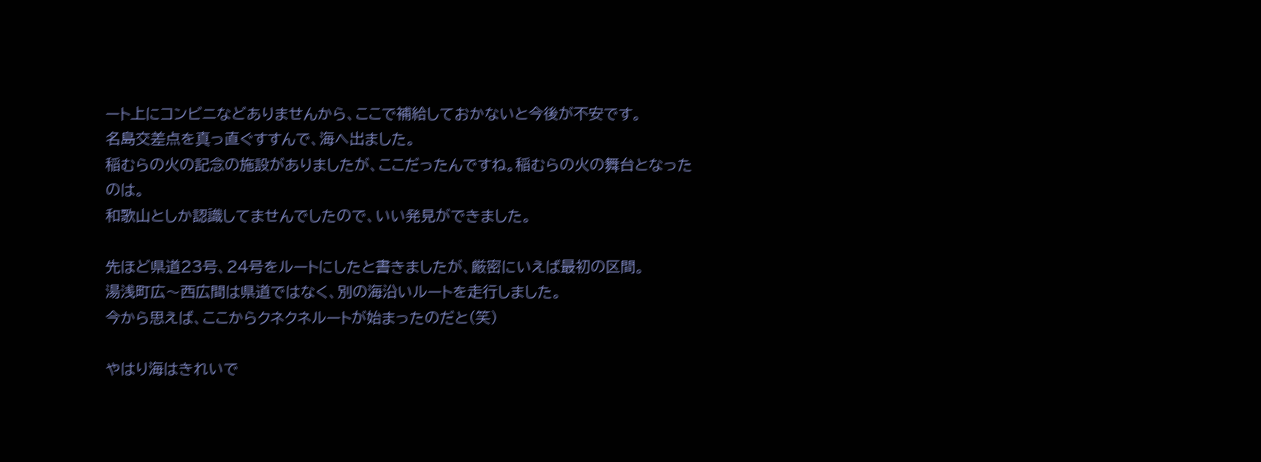ート上にコンビニなどありませんから、ここで補給しておかないと今後が不安です。
名島交差点を真っ直ぐすすんで、海へ出ました。
稲むらの火の記念の施設がありましたが、ここだったんですね。稲むらの火の舞台となったのは。
和歌山としか認識してませんでしたので、いい発見ができました。

先ほど県道23号、24号をルートにしたと書きましたが、厳密にいえば最初の区間。
湯浅町広〜西広間は県道ではなく、別の海沿いルートを走行しました。
今から思えば、ここからクネクネルートが始まったのだと(笑)

やはり海はきれいで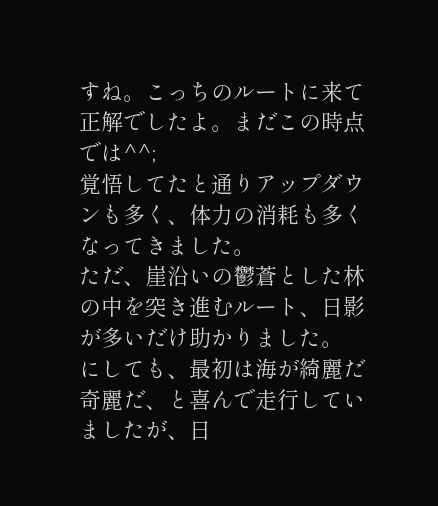すね。こっちのルートに来て正解でしたよ。まだこの時点では^^;
覚悟してたと通りアップダウンも多く、体力の消耗も多くなってきました。
ただ、崖沿いの鬱蒼とした林の中を突き進むルート、日影が多いだけ助かりました。
にしても、最初は海が綺麗だ奇麗だ、と喜んで走行していましたが、日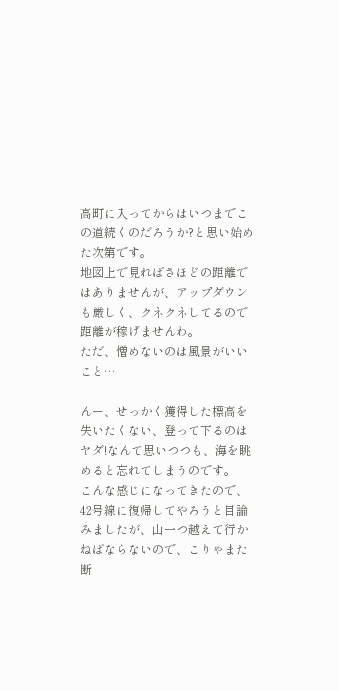高町に入ってからはいつまでこの道続くのだろうか?と思い始めた次第です。
地図上で見ればさほどの距離ではありませんが、アップダウンも厳しく、クネクネしてるので距離が稼げませんわ。
ただ、憎めないのは風景がいいこと…

んー、せっかく獲得した標高を失いたくない、登って下るのはヤダ!なんて思いつつも、海を眺めると忘れてしまうのです。
こんな感じになってきたので、42号線に復帰してやろうと目論みましたが、山一つ越えて行かねばならないので、こりゃまた断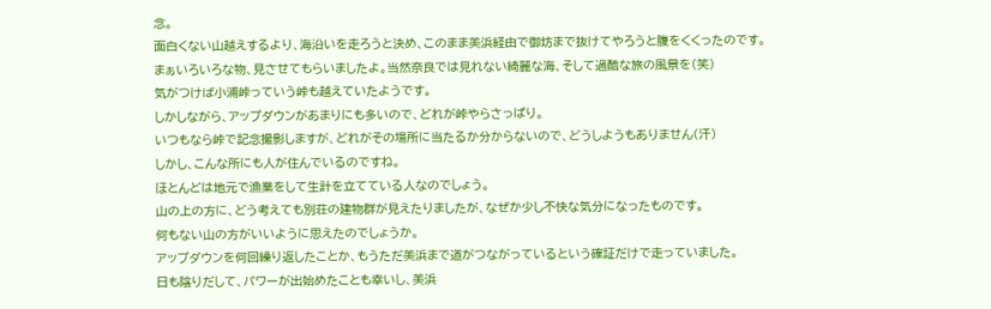念。
面白くない山越えするより、海沿いを走ろうと決め、このまま美浜経由で御坊まで抜けてやろうと腹をくくったのです。
まぁいろいろな物、見させてもらいましたよ。当然奈良では見れない綺麗な海、そして過酷な旅の風景を(笑)
気がつけば小浦峠っていう峠も越えていたようです。
しかしながら、アップダウンがあまりにも多いので、どれが峠やらさっぱり。
いつもなら峠で記念撮影しますが、どれがその場所に当たるか分からないので、どうしようもありません(汗)
しかし、こんな所にも人が住んでいるのですね。
ほとんどは地元で漁業をして生計を立てている人なのでしょう。
山の上の方に、どう考えても別荘の建物群が見えたりましたが、なぜか少し不快な気分になったものです。
何もない山の方がいいように思えたのでしょうか。
アップダウンを何回繰り返したことか、もうただ美浜まで道がつながっているという確証だけで走っていました。
日も陰りだして、パワーが出始めたことも幸いし、美浜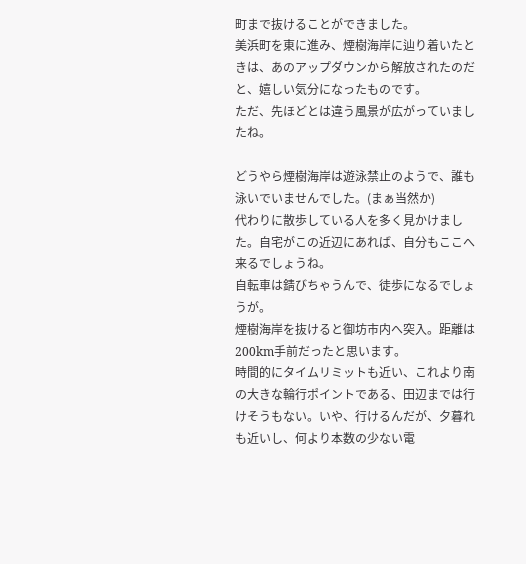町まで抜けることができました。
美浜町を東に進み、煙樹海岸に辿り着いたときは、あのアップダウンから解放されたのだと、嬉しい気分になったものです。
ただ、先ほどとは違う風景が広がっていましたね。

どうやら煙樹海岸は遊泳禁止のようで、誰も泳いでいませんでした。(まぁ当然か)
代わりに散歩している人を多く見かけました。自宅がこの近辺にあれば、自分もここへ来るでしょうね。
自転車は錆びちゃうんで、徒歩になるでしょうが。
煙樹海岸を抜けると御坊市内へ突入。距離は200km手前だったと思います。
時間的にタイムリミットも近い、これより南の大きな輪行ポイントである、田辺までは行けそうもない。いや、行けるんだが、夕暮れも近いし、何より本数の少ない電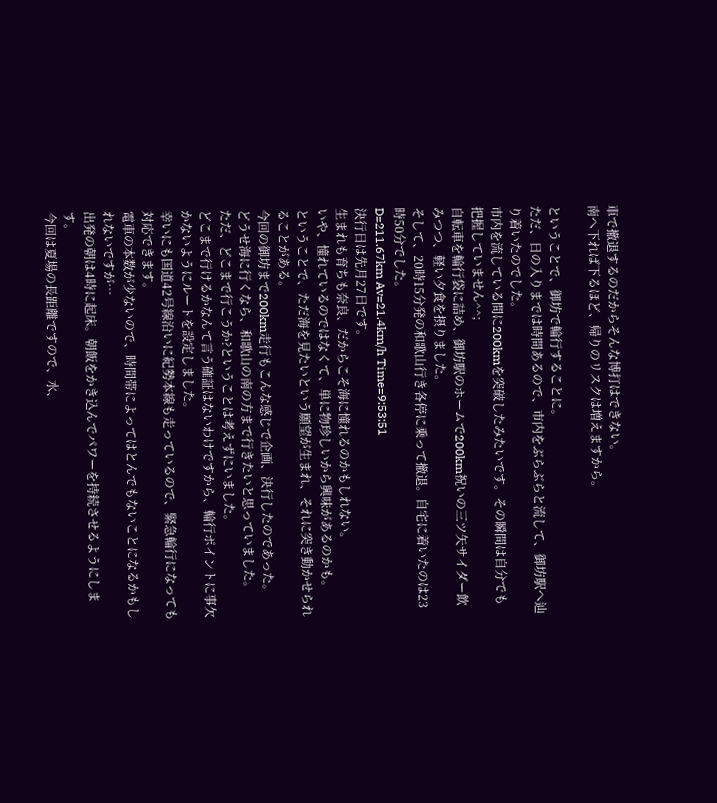車で撤退するのだからそんな博打はできない。
南へ下れば下るほど、帰りのリスクは増えますから。

ということで、御坊で輪行することに。
ただ、日の入りまでは時間あるので、市内をぶらぶらと流して、御坊駅へ辿り着いたのでした。
市内を流している間に200kmを突破したみたいです。その瞬間は自分でも把握していません^^;
自転車を輪行袋に詰め、御坊駅のホームで200km祝いの三ツ矢サイダー飲みつつ、軽い夕食を摂りました。
そして、20時15分発の和歌山行き各停に乗って撤退。自宅に着いたのは23時50分でした。
D=211.67km Av=21.4km/h Time=9:53:51
決行日は先月27日です。
生まれも育ちも奈良、だからこそ海に憧れるのかもしれない。
いや、憧れているのではなくて、単に物珍しいから興味があるのかも。
ということで、ただ海を見たいという願望が生まれ、それに突き動かせられることがある。
今回の御坊まで200km走行もこんな感じで企画、決行したのであった。
どうせ海に行くなら、和歌山の南の方まで行きたいと思っていました。
ただ、どこまで行こうか?ということは考えずにいました。
どこまで行けるかなんて言う確証はないわけですから、輪行ポイントに事欠かないようにルートを設定しました。
幸いにも国道42号線沿いに紀勢本線も走っているので、緊急輪行になっても対応できます。
電車の本数が少ないので、時間帯によってはとんでもないことになるかもしれないですが…
出発の朝は4時に起床。朝飯をかき込んでパワーを持続させるようにします。
今回は夏場の長距離ですので、水、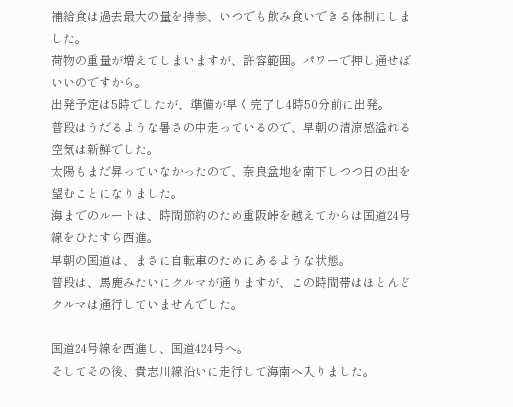補給食は過去最大の量を持参、いつでも飲み食いできる体制にしました。
荷物の重量が増えてしまいますが、許容範囲。パワーで押し通せばいいのですから。
出発予定は5時でしたが、準備が早く完了し4時50分前に出発。
普段はうだるような暑さの中走っているので、早朝の清涼感溢れる空気は新鮮でした。
太陽もまだ昇っていなかったので、奈良盆地を南下しつつ日の出を望むことになりました。
海までのルートは、時間節約のため重阪峠を越えてからは国道24号線をひたすら西進。
早朝の国道は、まさに自転車のためにあるような状態。
普段は、馬鹿みたいにクルマが通りますが、この時間帯はほとんどクルマは通行していませんでした。

国道24号線を西進し、国道424号へ。
そしてその後、貴志川線沿いに走行して海南へ入りました。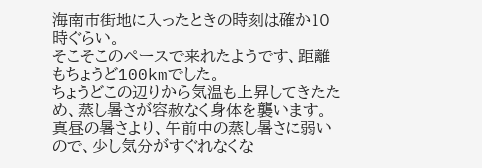海南市街地に入ったときの時刻は確か10時ぐらい。
そこそこのペースで来れたようです、距離もちょうど100kmでした。
ちょうどこの辺りから気温も上昇してきたため、蒸し暑さが容赦なく身体を襲います。
真昼の暑さより、午前中の蒸し暑さに弱いので、少し気分がすぐれなくな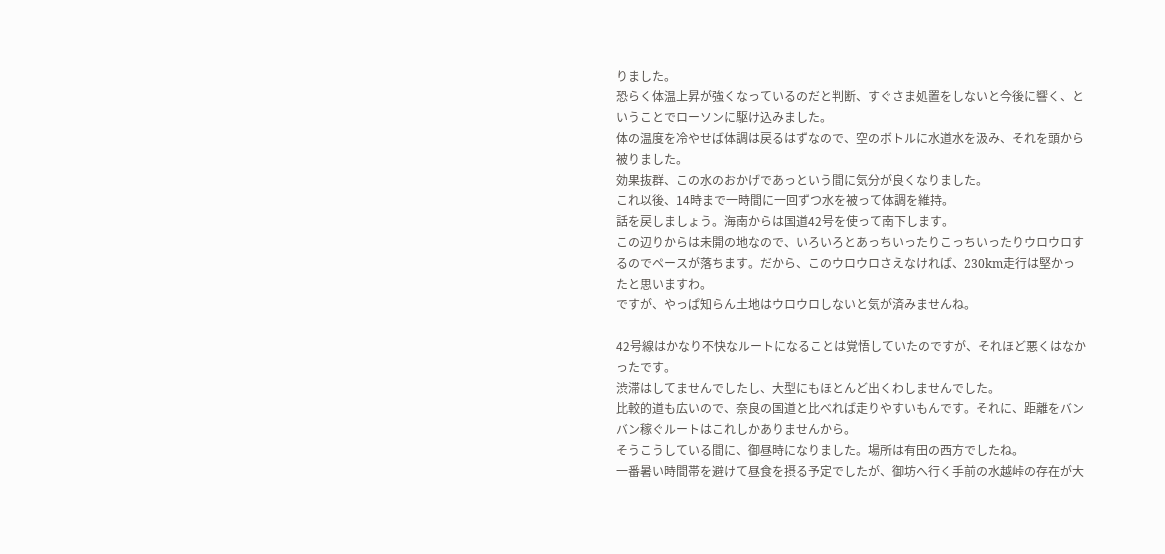りました。
恐らく体温上昇が強くなっているのだと判断、すぐさま処置をしないと今後に響く、ということでローソンに駆け込みました。
体の温度を冷やせば体調は戻るはずなので、空のボトルに水道水を汲み、それを頭から被りました。
効果抜群、この水のおかげであっという間に気分が良くなりました。
これ以後、14時まで一時間に一回ずつ水を被って体調を維持。
話を戻しましょう。海南からは国道42号を使って南下します。
この辺りからは未開の地なので、いろいろとあっちいったりこっちいったりウロウロするのでペースが落ちます。だから、このウロウロさえなければ、230km走行は堅かったと思いますわ。
ですが、やっぱ知らん土地はウロウロしないと気が済みませんね。

42号線はかなり不快なルートになることは覚悟していたのですが、それほど悪くはなかったです。
渋滞はしてませんでしたし、大型にもほとんど出くわしませんでした。
比較的道も広いので、奈良の国道と比べれば走りやすいもんです。それに、距離をバンバン稼ぐルートはこれしかありませんから。
そうこうしている間に、御昼時になりました。場所は有田の西方でしたね。
一番暑い時間帯を避けて昼食を摂る予定でしたが、御坊へ行く手前の水越峠の存在が大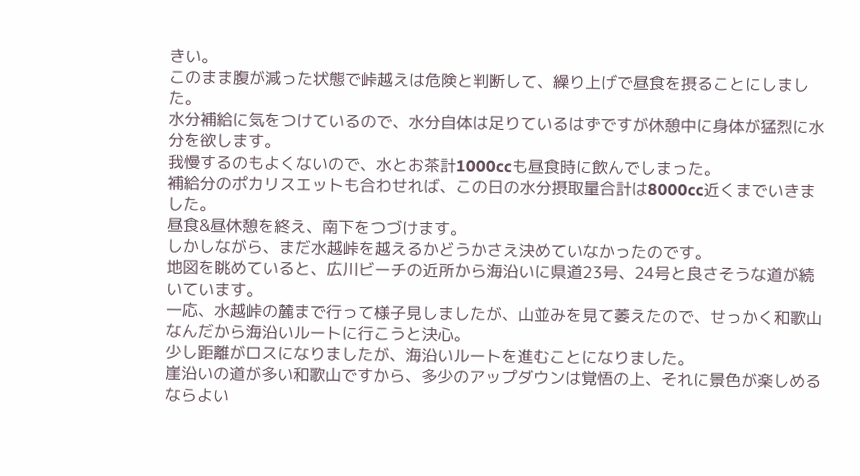きい。
このまま腹が減った状態で峠越えは危険と判断して、繰り上げで昼食を摂ることにしました。
水分補給に気をつけているので、水分自体は足りているはずですが休憩中に身体が猛烈に水分を欲します。
我慢するのもよくないので、水とお茶計1000ccも昼食時に飲んでしまった。
補給分のポカリスエットも合わせれば、この日の水分摂取量合計は8000cc近くまでいきました。
昼食&昼休憩を終え、南下をつづけます。
しかしながら、まだ水越峠を越えるかどうかさえ決めていなかったのです。
地図を眺めていると、広川ビーチの近所から海沿いに県道23号、24号と良さそうな道が続いています。
一応、水越峠の麓まで行って様子見しましたが、山並みを見て萎えたので、せっかく和歌山なんだから海沿いルートに行こうと決心。
少し距離がロスになりましたが、海沿いルートを進むことになりました。
崖沿いの道が多い和歌山ですから、多少のアップダウンは覚悟の上、それに景色が楽しめるならよい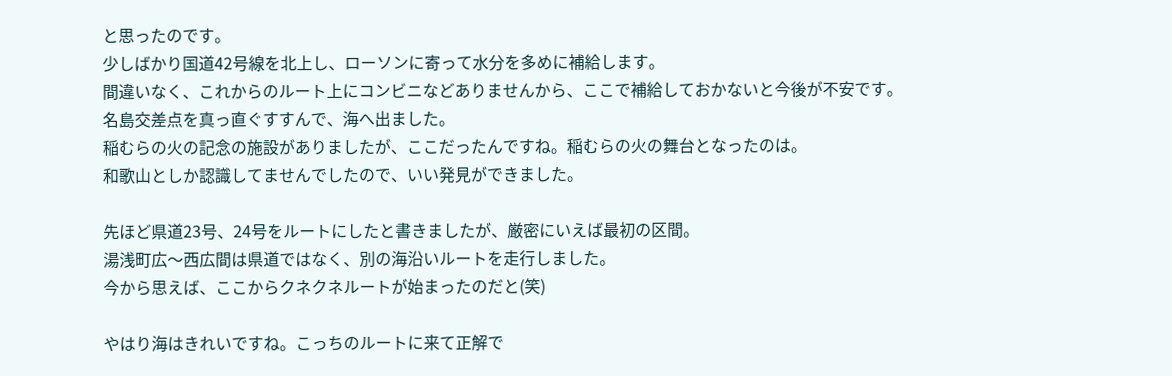と思ったのです。
少しばかり国道42号線を北上し、ローソンに寄って水分を多めに補給します。
間違いなく、これからのルート上にコンビニなどありませんから、ここで補給しておかないと今後が不安です。
名島交差点を真っ直ぐすすんで、海へ出ました。
稲むらの火の記念の施設がありましたが、ここだったんですね。稲むらの火の舞台となったのは。
和歌山としか認識してませんでしたので、いい発見ができました。

先ほど県道23号、24号をルートにしたと書きましたが、厳密にいえば最初の区間。
湯浅町広〜西広間は県道ではなく、別の海沿いルートを走行しました。
今から思えば、ここからクネクネルートが始まったのだと(笑)

やはり海はきれいですね。こっちのルートに来て正解で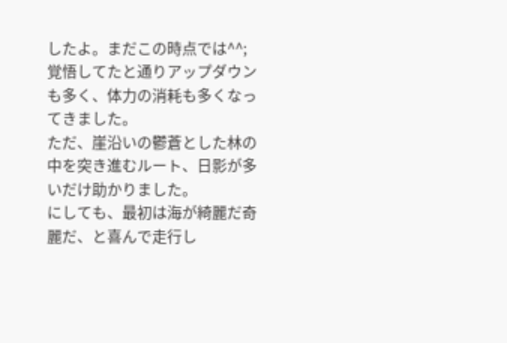したよ。まだこの時点では^^;
覚悟してたと通りアップダウンも多く、体力の消耗も多くなってきました。
ただ、崖沿いの鬱蒼とした林の中を突き進むルート、日影が多いだけ助かりました。
にしても、最初は海が綺麗だ奇麗だ、と喜んで走行し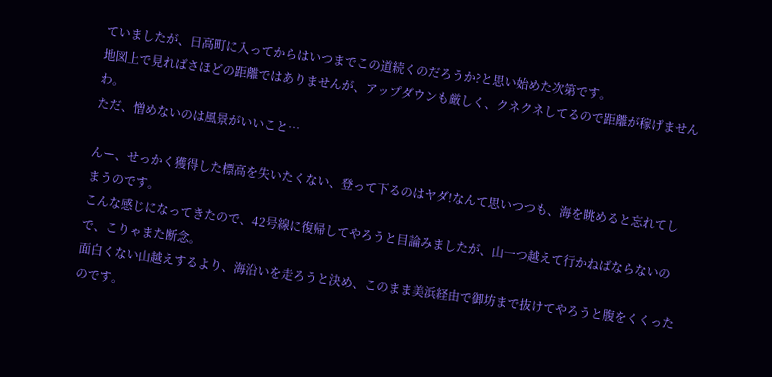ていましたが、日高町に入ってからはいつまでこの道続くのだろうか?と思い始めた次第です。
地図上で見ればさほどの距離ではありませんが、アップダウンも厳しく、クネクネしてるので距離が稼げませんわ。
ただ、憎めないのは風景がいいこと…

んー、せっかく獲得した標高を失いたくない、登って下るのはヤダ!なんて思いつつも、海を眺めると忘れてしまうのです。
こんな感じになってきたので、42号線に復帰してやろうと目論みましたが、山一つ越えて行かねばならないので、こりゃまた断念。
面白くない山越えするより、海沿いを走ろうと決め、このまま美浜経由で御坊まで抜けてやろうと腹をくくったのです。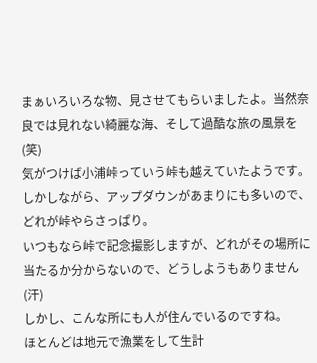まぁいろいろな物、見させてもらいましたよ。当然奈良では見れない綺麗な海、そして過酷な旅の風景を(笑)
気がつけば小浦峠っていう峠も越えていたようです。
しかしながら、アップダウンがあまりにも多いので、どれが峠やらさっぱり。
いつもなら峠で記念撮影しますが、どれがその場所に当たるか分からないので、どうしようもありません(汗)
しかし、こんな所にも人が住んでいるのですね。
ほとんどは地元で漁業をして生計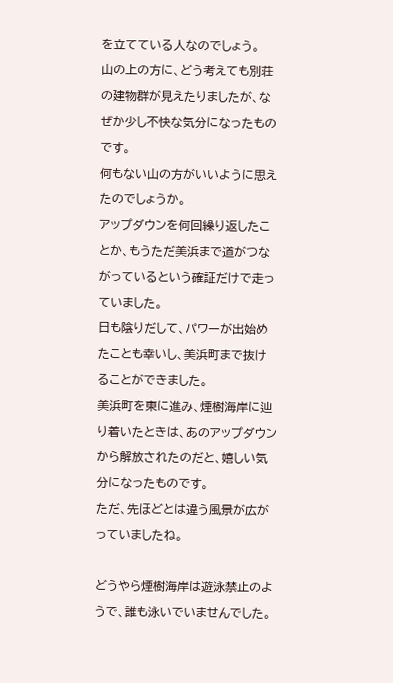を立てている人なのでしょう。
山の上の方に、どう考えても別荘の建物群が見えたりましたが、なぜか少し不快な気分になったものです。
何もない山の方がいいように思えたのでしょうか。
アップダウンを何回繰り返したことか、もうただ美浜まで道がつながっているという確証だけで走っていました。
日も陰りだして、パワーが出始めたことも幸いし、美浜町まで抜けることができました。
美浜町を東に進み、煙樹海岸に辿り着いたときは、あのアップダウンから解放されたのだと、嬉しい気分になったものです。
ただ、先ほどとは違う風景が広がっていましたね。

どうやら煙樹海岸は遊泳禁止のようで、誰も泳いでいませんでした。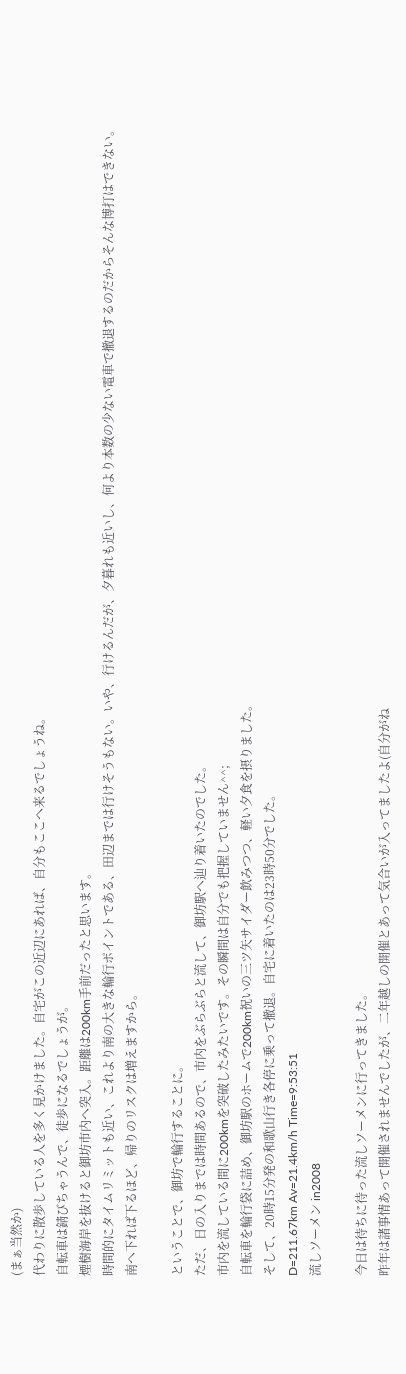(まぁ当然か)
代わりに散歩している人を多く見かけました。自宅がこの近辺にあれば、自分もここへ来るでしょうね。
自転車は錆びちゃうんで、徒歩になるでしょうが。
煙樹海岸を抜けると御坊市内へ突入。距離は200km手前だったと思います。
時間的にタイムリミットも近い、これより南の大きな輪行ポイントである、田辺までは行けそうもない。いや、行けるんだが、夕暮れも近いし、何より本数の少ない電車で撤退するのだからそんな博打はできない。
南へ下れば下るほど、帰りのリスクは増えますから。

ということで、御坊で輪行することに。
ただ、日の入りまでは時間あるので、市内をぶらぶらと流して、御坊駅へ辿り着いたのでした。
市内を流している間に200kmを突破したみたいです。その瞬間は自分でも把握していません^^;
自転車を輪行袋に詰め、御坊駅のホームで200km祝いの三ツ矢サイダー飲みつつ、軽い夕食を摂りました。
そして、20時15分発の和歌山行き各停に乗って撤退。自宅に着いたのは23時50分でした。
D=211.67km Av=21.4km/h Time=9:53:51
流しソーメン in2008

今日は待ちに待った流しソーメンに行ってきました。
昨年は諸事情あって開催されませんでしたが、二年越しの開催とあって気合いが入ってましたよ(自分がね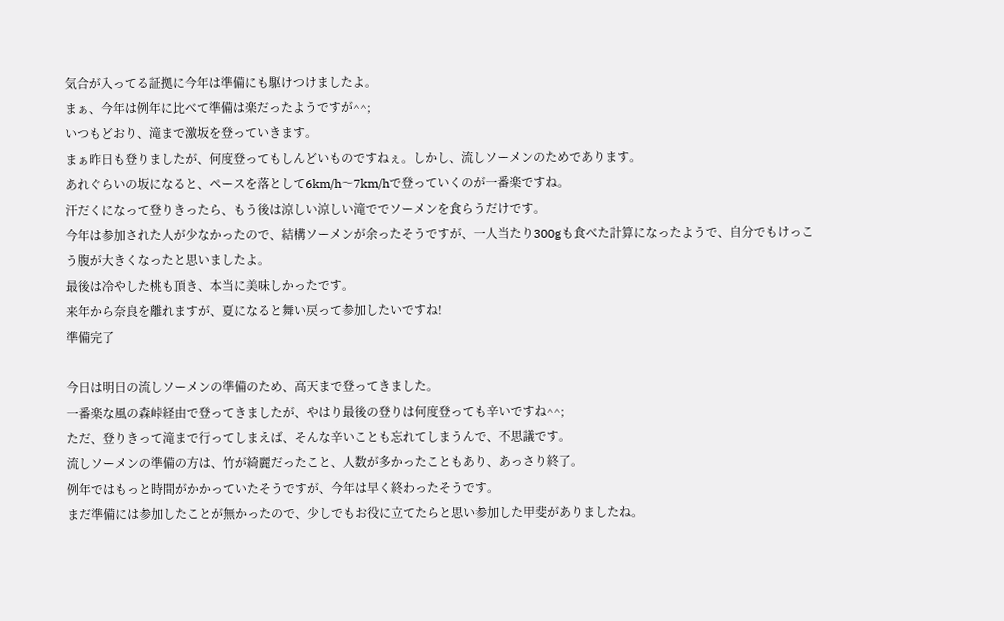気合が入ってる証拠に今年は準備にも駆けつけましたよ。
まぁ、今年は例年に比べて準備は楽だったようですが^^;
いつもどおり、滝まで激坂を登っていきます。
まぁ昨日も登りましたが、何度登ってもしんどいものですねぇ。しかし、流しソーメンのためであります。
あれぐらいの坂になると、ペースを落として6km/h〜7km/hで登っていくのが一番楽ですね。
汗だくになって登りきったら、もう後は涼しい涼しい滝ででソーメンを食らうだけです。
今年は参加された人が少なかったので、結構ソーメンが余ったそうですが、一人当たり300gも食べた計算になったようで、自分でもけっこう腹が大きくなったと思いましたよ。
最後は冷やした桃も頂き、本当に美味しかったです。
来年から奈良を離れますが、夏になると舞い戻って参加したいですね!
準備完了

今日は明日の流しソーメンの準備のため、高天まで登ってきました。
一番楽な風の森峠経由で登ってきましたが、やはり最後の登りは何度登っても辛いですね^^;
ただ、登りきって滝まで行ってしまえば、そんな辛いことも忘れてしまうんで、不思議です。
流しソーメンの準備の方は、竹が綺麗だったこと、人数が多かったこともあり、あっさり終了。
例年ではもっと時間がかかっていたそうですが、今年は早く終わったそうです。
まだ準備には参加したことが無かったので、少しでもお役に立てたらと思い参加した甲斐がありましたね。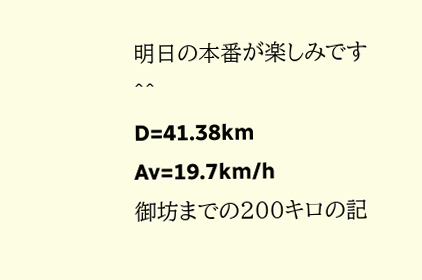明日の本番が楽しみです^^
D=41.38km Av=19.7km/h
御坊までの200キロの記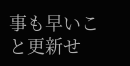事も早いこと更新せ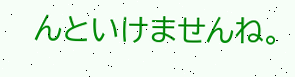んといけませんね。